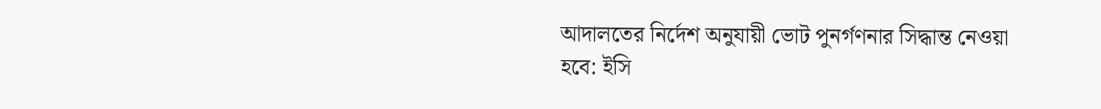আদালতের নির্দেশ অনুযায়ী ভোট পুনর্গণনার সিদ্ধান্ত নেওয়া হবে: ইসি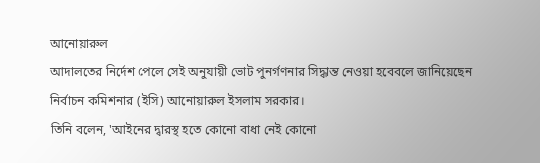আনোয়ারুল
আদালতের নির্দেশ পেলে সেই অনুযায়ী ভোট পুনর্গণনার সিদ্ধান্ত নেওয়া হবেবলে জানিয়েছেন নির্বাচন কমিশনার (ইসি) আনোয়ারুল ইসলাম সরকার।
তিনি বলেন, 'আইনের দ্বারস্থ হতে কোনো বাধা নেই কোনো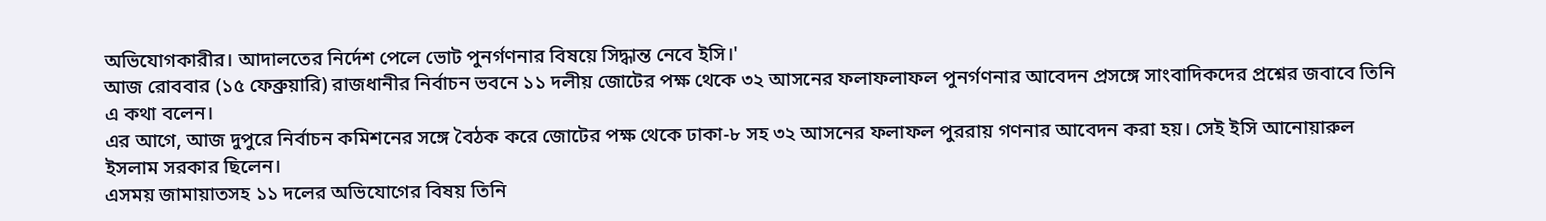অভিযোগকারীর। আদালতের নির্দেশ পেলে ভোট পুনর্গণনার বিষয়ে সিদ্ধান্ত নেবে ইসি।'
আজ রোববার (১৫ ফেব্রুয়ারি) রাজধানীর নির্বাচন ভবনে ১১ দলীয় জোটের পক্ষ থেকে ৩২ আসনের ফলাফলাফল পুনর্গণনার আবেদন প্রসঙ্গে সাংবাদিকদের প্রশ্নের জবাবে তিনি এ কথা বলেন।
এর আগে, আজ দুপুরে নির্বাচন কমিশনের সঙ্গে বৈঠক করে জোটের পক্ষ থেকে ঢাকা-৮ সহ ৩২ আসনের ফলাফল পুররায় গণনার আবেদন করা হয়। সেই ইসি আনোয়ারুল ইসলাম সরকার ছিলেন।
এসময় জামায়াতসহ ১১ দলের অভিযোগের বিষয় তিনি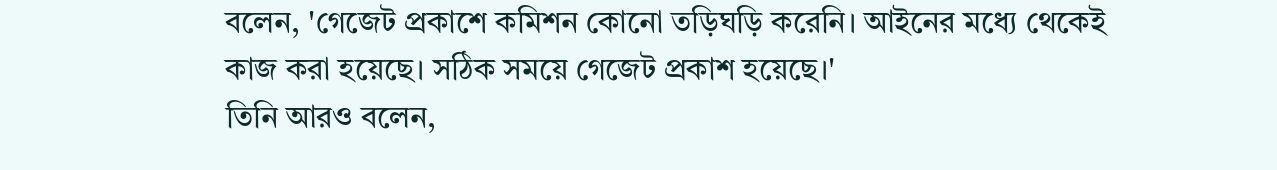বলেন, 'গেজেট প্রকাশে কমিশন কোনো তড়িঘড়ি করেনি। আইনের মধ্যে থেকেই কাজ করা হয়েছে। সঠিক সময়ে গেজেট প্রকাশ হয়েছে।'
তিনি আরও বলেন,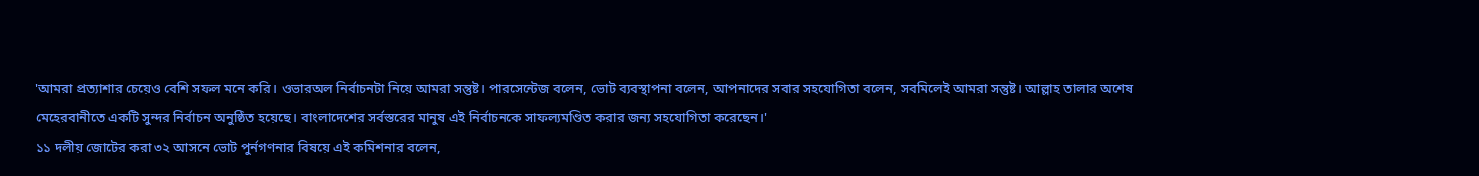'আমরা প্রত্যাশার চেয়েও বেশি সফল মনে করি। ওভারঅল নির্বাচনটা নিয়ে আমরা সন্তুষ্ট। পারসেন্টেজ বলেন, ভোট ব্যবস্থাপনা বলেন, আপনাদের সবার সহযোগিতা বলেন, সবমিলেই আমরা সন্তুষ্ট। আল্লাহ তালার অশেষ মেহেরবানীতে একটি সুন্দর নির্বাচন অনুষ্ঠিত হয়েছে। বাংলাদেশের সর্বস্তরের মানুষ এই নির্বাচনকে সাফল্যমণ্ডিত করার জন্য সহযোগিতা করেছেন।'
১১ দলীয় জোটের করা ৩২ আসনে ভোট পুর্নগণনার বিষয়ে এই কমিশনার বলেন,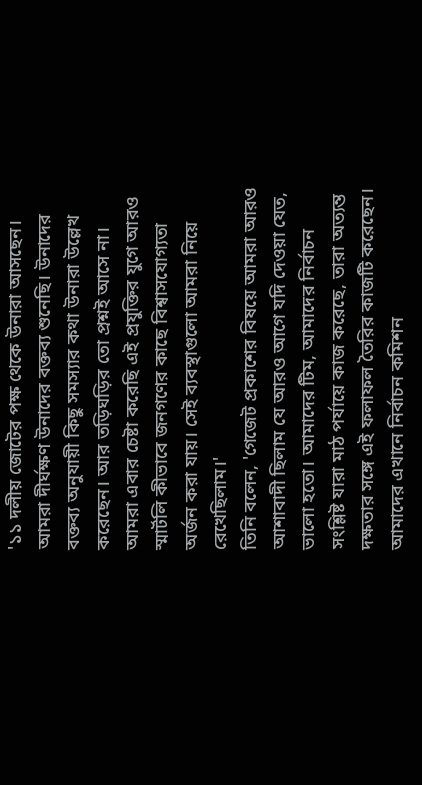'১১ দলীয় জোটের পক্ষ থেকে উনারা আসছেন। আমরা দীর্ঘক্ষণ উনাদের বক্তব্য শুনেছি। উনাদের বক্তব্য অনুযায়ী কিছু সমস্যার কথা উনারা উল্লেখ করেছেন। আর তড়িঘড়ির তো প্রশ্নই আসে না। আমরা এবার চেষ্টা করেছি এই প্রযুক্তির যুগে আরও স্মার্টলি কীভাবে জনগণের কাছে বিশ্বাসযোগ্যতা অর্জন করা যায়। সেই ব্যবস্থাগুলো আমরা নিয়ে রেখেছিলাম।'
তিনি বলেন, 'গেজেট প্রকাশের বিষয়ে আমরা আরও আশাবাদী ছিলাম যে আরও আগে যদি দেওয়া যেত, ভালো হতো। আমাদের টিম, আমাদের নির্বাচন সংশ্লিষ্ট যারা মাঠ পর্যায়ে কাজ করেছে, তারা অত্যন্ত দক্ষতার সঙ্গে এই ফলাফল তৈরির কাজটি করেছেন। আমাদের এখানে নির্বাচন কমিশন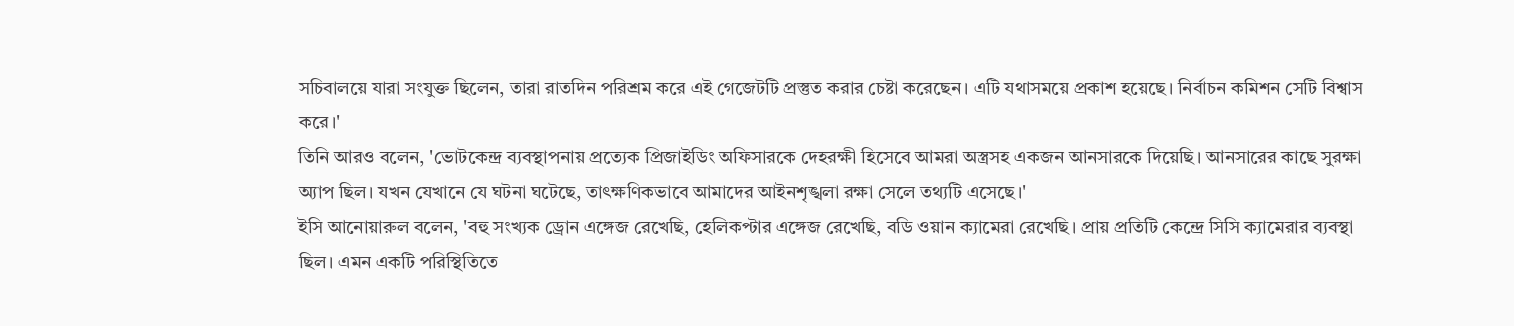সচিবালয়ে যারা সংযুক্ত ছিলেন, তারা রাতদিন পরিশ্রম করে এই গেজেটটি প্রস্তুত করার চেষ্টা করেছেন। এটি যথাসময়ে প্রকাশ হয়েছে। নির্বাচন কমিশন সেটি বিশ্বাস করে।'
তিনি আরও বলেন, 'ভোটকেন্দ্র ব্যবস্থাপনায় প্রত্যেক প্রিজাইডিং অফিসারকে দেহরক্ষী হিসেবে আমরা অস্ত্রসহ একজন আনসারকে দিয়েছি। আনসারের কাছে সুরক্ষা অ্যাপ ছিল। যখন যেখানে যে ঘটনা ঘটেছে, তাৎক্ষণিকভাবে আমাদের আইনশৃঙ্খলা রক্ষা সেলে তথ্যটি এসেছে।'
ইসি আনোয়ারুল বলেন, 'বহু সংখ্যক ড্রোন এঙ্গেজ রেখেছি, হেলিকপ্টার এঙ্গেজ রেখেছি, বডি ওয়ান ক্যামেরা রেখেছি। প্রায় প্রতিটি কেন্দ্রে সিসি ক্যামেরার ব্যবস্থা ছিল। এমন একটি পরিস্থিতিতে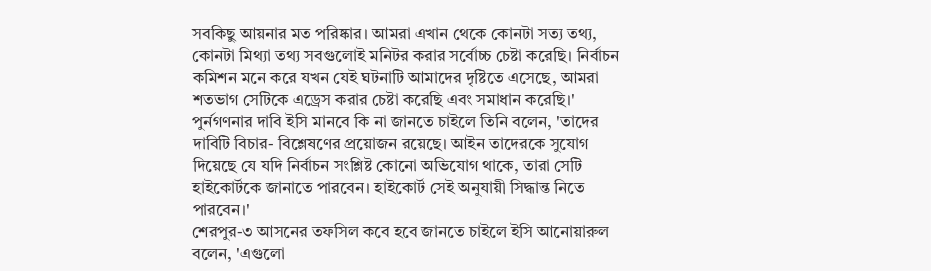সবকিছু আয়নার মত পরিষ্কার। আমরা এখান থেকে কোনটা সত্য তথ্য, কোনটা মিথ্যা তথ্য সবগুলোই মনিটর করার সর্বোচ্চ চেষ্টা করেছি। নির্বাচন কমিশন মনে করে যখন যেই ঘটনাটি আমাদের দৃষ্টিতে এসেছে, আমরা শতভাগ সেটিকে এড্রেস করার চেষ্টা করেছি এবং সমাধান করেছি।'
পুর্নগণনার দাবি ইসি মানবে কি না জানতে চাইলে তিনি বলেন, 'তাদের দাবিটি বিচার- বিশ্লেষণের প্রয়োজন রয়েছে। আইন তাদেরকে সুযোগ দিয়েছে যে যদি নির্বাচন সংশ্লিষ্ট কোনো অভিযোগ থাকে, তারা সেটি হাইকোর্টকে জানাতে পারবেন। হাইকোর্ট সেই অনুযায়ী সিদ্ধান্ত নিতে পারবেন।'
শেরপুর-৩ আসনের তফসিল কবে হবে জানতে চাইলে ইসি আনোয়ারুল বলেন, 'এগুলো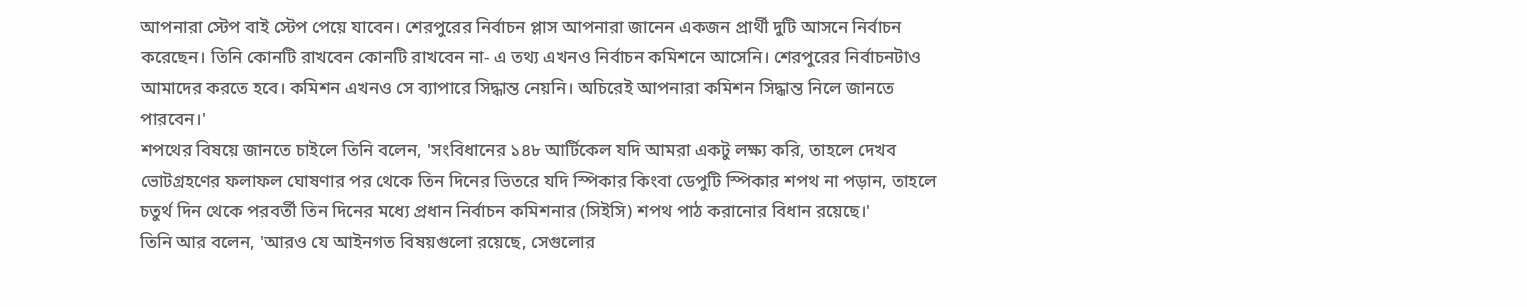আপনারা স্টেপ বাই স্টেপ পেয়ে যাবেন। শেরপুরের নির্বাচন প্লাস আপনারা জানেন একজন প্রার্থী দুটি আসনে নির্বাচন করেছেন। তিনি কোনটি রাখবেন কোনটি রাখবেন না- এ তথ্য এখনও নির্বাচন কমিশনে আসেনি। শেরপুরের নির্বাচনটাও আমাদের করতে হবে। কমিশন এখনও সে ব্যাপারে সিদ্ধান্ত নেয়নি। অচিরেই আপনারা কমিশন সিদ্ধান্ত নিলে জানতে পারবেন।'
শপথের বিষয়ে জানতে চাইলে তিনি বলেন, 'সংবিধানের ১৪৮ আর্টিকেল যদি আমরা একটু লক্ষ্য করি, তাহলে দেখব ভোটগ্রহণের ফলাফল ঘোষণার পর থেকে তিন দিনের ভিতরে যদি স্পিকার কিংবা ডেপুটি স্পিকার শপথ না পড়ান, তাহলে চতুর্থ দিন থেকে পরবর্তী তিন দিনের মধ্যে প্রধান নির্বাচন কমিশনার (সিইসি) শপথ পাঠ করানোর বিধান রয়েছে।'
তিনি আর বলেন, 'আরও যে আইনগত বিষয়গুলো রয়েছে, সেগুলোর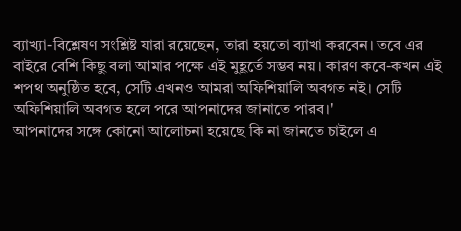ব্যাখ্যা-বিশ্লেষণ সংশ্লিষ্ট যারা রয়েছেন, তারা হয়তো ব্যাখা করবেন। তবে এর বাইরে বেশি কিছু বলা আমার পক্ষে এই মুহূর্তে সম্ভব নয়। কারণ কবে-কখন এই শপথ অনুষ্ঠিত হবে, সেটি এখনও আমরা অফিশিয়ালি অবগত নই। সেটি অফিশিয়ালি অবগত হলে পরে আপনাদের জানাতে পারব।'
আপনাদের সঙ্গে কোনো আলোচনা হয়েছে কি না জানতে চাইলে এ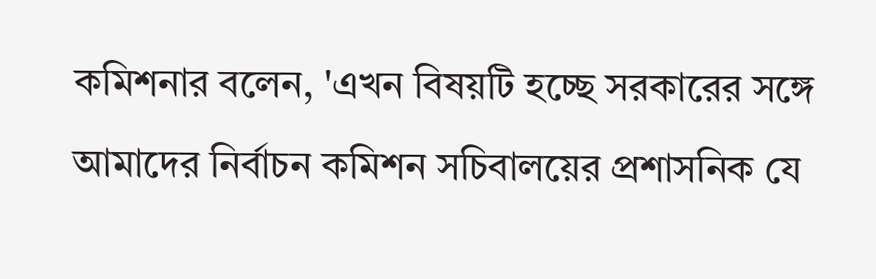কমিশনার বলেন, 'এখন বিষয়টি হচ্ছে সরকারের সঙ্গে আমাদের নির্বাচন কমিশন সচিবালয়ের প্রশাসনিক যে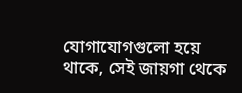যোগাযোগগুলো হয়ে থাকে, সেই জায়গা থেকে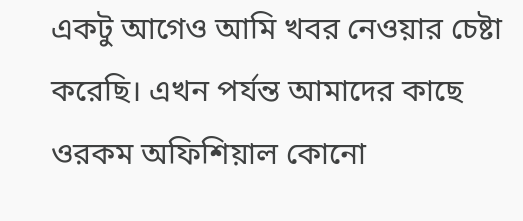একটু আগেও আমি খবর নেওয়ার চেষ্টা করেছি। এখন পর্যন্ত আমাদের কাছে ওরকম অফিশিয়াল কোনো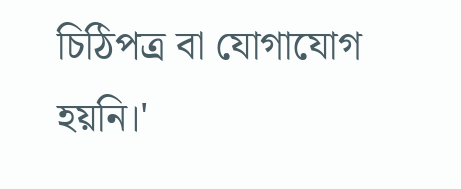চিঠিপত্র বা যোগাযোগ হয়নি।'